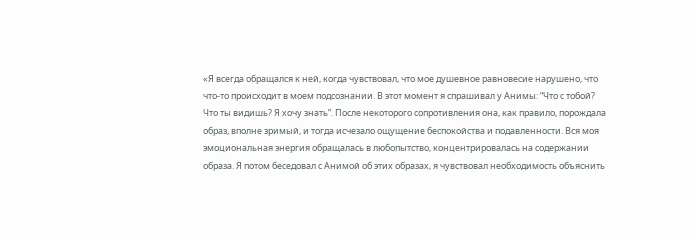«Я всегда обращался к ней, когда чувствовал, что мое душевное равновесие нарушено, что что-то происходит в моем подсознании. В этот момент я спрашивал у Анимы: “Что с тобой? Что ты видишь? Я хочу знать”. После некоторого сопротивления она, как правило, порождала образ, вполне зримый, и тогда исчезало ощущение беспокойства и подавленности. Вся моя эмоциональная энергия обращалась в любопытство, концентрировалась на содержании образа. Я потом беседовал с Анимой об этих образах, я чувствовал необходимость объяснить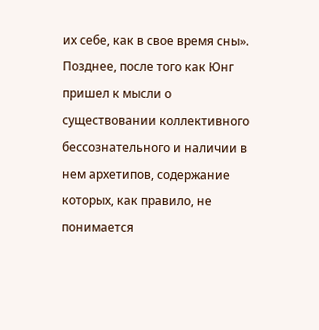их себе, как в свое время сны».
Позднее, после того как Юнг пришел к мысли о существовании коллективного бессознательного и наличии в нем архетипов, содержание которых, как правило, не понимается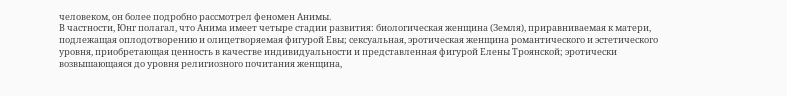человеком, он более подробно рассмотрел феномен Анимы.
В частности, Юнг полагал, что Анима имеет четыре стадии развития: биологическая женщина (Земля), приравниваемая к матери, подлежащая оплодотворению и олицетворяемая фигурой Евы; сексуальная, эротическая женщина романтического и эстетического уровня, приобретающая ценность в качестве индивидуальности и представленная фигурой Елены Троянской; эротически возвышающаяся до уровня религиозного почитания женщина,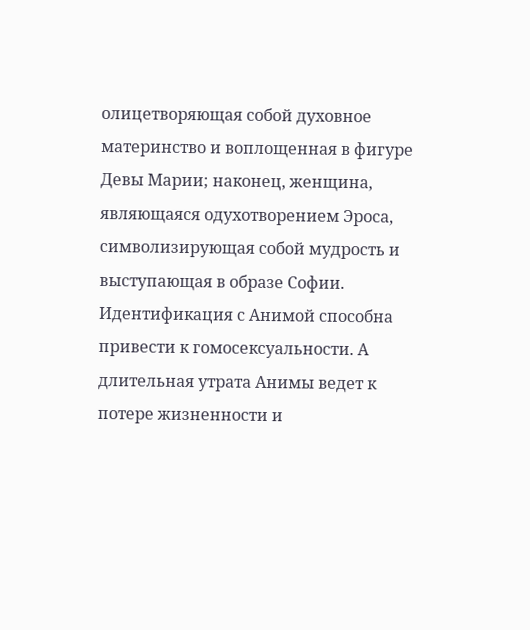олицетворяющая собой духовное материнство и воплощенная в фигуре Девы Марии; наконец, женщина, являющаяся одухотворением Эроса, символизирующая собой мудрость и выступающая в образе Софии.
Идентификация с Анимой способна привести к гомосексуальности. А длительная утрата Анимы ведет к потере жизненности и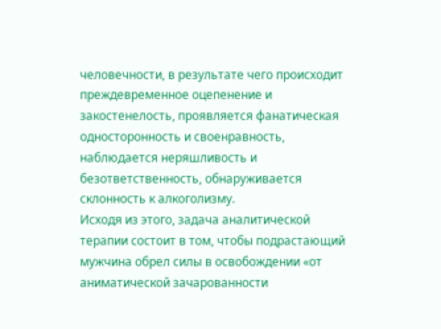человечности, в результате чего происходит преждевременное оцепенение и закостенелость, проявляется фанатическая односторонность и своенравность, наблюдается неряшливость и безответственность, обнаруживается склонность к алкоголизму.
Исходя из этого, задача аналитической терапии состоит в том, чтобы подрастающий мужчина обрел силы в освобождении «от аниматической зачарованности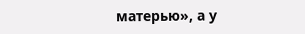матерью», а у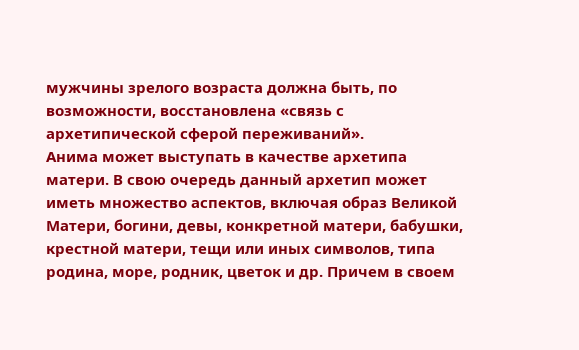мужчины зрелого возраста должна быть, по возможности, восстановлена «связь с архетипической сферой переживаний».
Анима может выступать в качестве архетипа матери. В свою очередь данный архетип может иметь множество аспектов, включая образ Великой Матери, богини, девы, конкретной матери, бабушки, крестной матери, тещи или иных символов, типа родина, море, родник, цветок и др. Причем в своем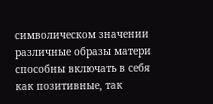символическом значении различные образы матери способны включать в себя как позитивные, так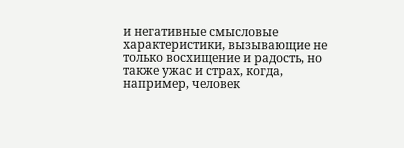и негативные смысловые характеристики, вызывающие не только восхищение и радость, но также ужас и страх, когда, например, человек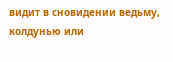видит в сновидении ведьму, колдунью или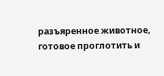разъяренное животное, готовое проглотить и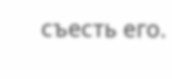съесть его.